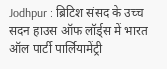Jodhpur : ब्रिटिश संसद के उच्च सदन हाउस ऑफ लॉर्ड्स में भारत ऑल पार्टी पार्लियामेंट्री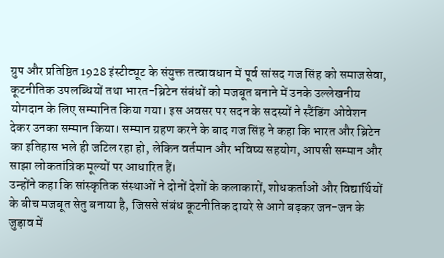ग्रुप और प्रतिष्ठित 1928 इंस्टीट्यूट के संयुक्त तत्वावधान में पूर्व सांसद गज सिंह को समाजसेवा, कूटनीतिक उपलब्धियों तथा भारत-ब्रिटेन संबंधों को मजबूत बनाने में उनके उल्लेखनीय योगदान के लिए सम्मानित किया गया। इस अवसर पर सदन के सदस्यों ने स्टैंडिंग ओवेशन देकर उनका सम्मान किया। सम्मान ग्रहण करने के बाद गज सिंह ने कहा कि भारत और ब्रिटेन का इतिहास भले ही जटिल रहा हो, लेकिन वर्तमान और भविष्य सहयोग, आपसी सम्मान और साझा लोकतांत्रिक मूल्यों पर आधारित हैं।
उन्होंने कहा कि सांस्कृतिक संस्थाओं ने दोनों देशों के कलाकारों, शोधकर्ताओं और विद्यार्थियों के बीच मजबूत सेतु बनाया है, जिससे संबंध कूटनीतिक दायरे से आगे बढ़कर जन-जन के जुड़ाव में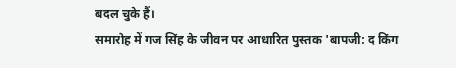बदल चुके हैं।
समारोह में गज सिंह के जीवन पर आधारित पुस्तक 'बापजी: द किंग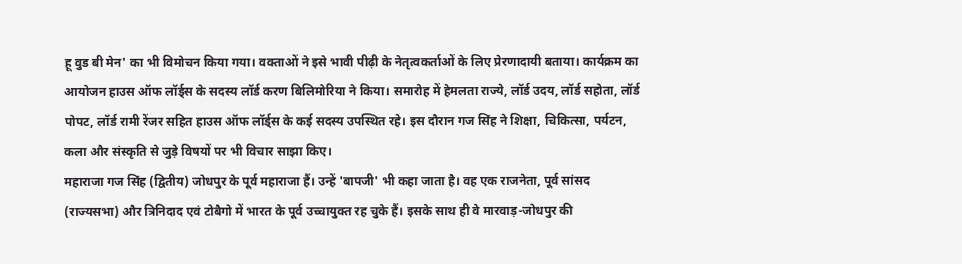हू वुड बी मेन' का भी विमोचन किया गया। वक्ताओं ने इसे भावी पीढ़ी के नेतृत्वकर्ताओं के लिए प्रेरणादायी बताया। कार्यक्रम का आयोजन हाउस ऑफ लॉर्ड्स के सदस्य लॉर्ड करण बिलिमोरिया ने किया। समारोह में हेमलता राज्ये, लॉर्ड उदय, लॉर्ड सहोता, लॉर्ड पोपट, लॉर्ड रामी रेंजर सहित हाउस ऑफ लॉर्ड्स के कई सदस्य उपस्थित रहे। इस दौरान गज सिंह ने शिक्षा, चिकित्सा, पर्यटन, कला और संस्कृति से जुड़े विषयों पर भी विचार साझा किए।
महाराजा गज सिंह (द्वितीय) जोधपुर के पूर्व महाराजा हैं। उन्हें 'बापजी' भी कहा जाता है। वह एक राजनेता, पूर्व सांसद (राज्यसभा) और त्रिनिदाद एवं टोबैगो में भारत के पूर्व उच्चायुक्त रह चुके हैं। इसके साथ ही वे मारवाड़-जोधपुर की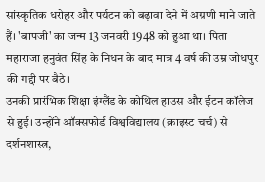सांस्कृतिक धरोहर और पर्यटन को बढ़ावा देने में अग्रणी माने जाते हैं। 'बापजी' का जन्म 13 जनवरी 1948 को हुआ था। पिता महाराजा हनुवंत सिंह के निधन के बाद मात्र 4 वर्ष की उम्र जोधपुर की गद्दी पर बैठे।
उनकी प्रारंभिक शिक्षा इंग्लैंड के कोथिल हाउस और ईटन कॉलेज से हुई। उन्होंने ऑक्सफोर्ड विश्वविद्यालय (क्राइस्ट चर्च) से दर्शनशास्त्र,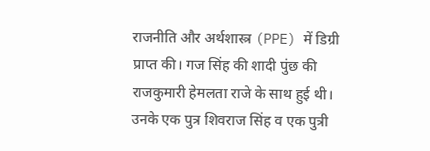राजनीति और अर्थशास्त्र (PPE) में डिग्री प्राप्त की। गज सिंह की शादी पुंछ की राजकुमारी हेमलता राजे के साथ हुई थी। उनके एक पुत्र शिवराज सिंह व एक पुत्री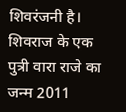शिवरंजनी है। शिवराज के एक पुत्री वारा राजे का जन्म 2011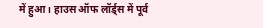में हुआ। हाउस ऑफ लॉर्ड्स में पूर्व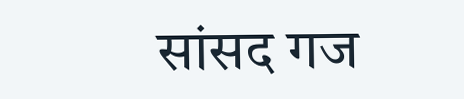सांसद गज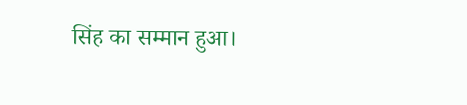सिंह का सम्मान हुआ।